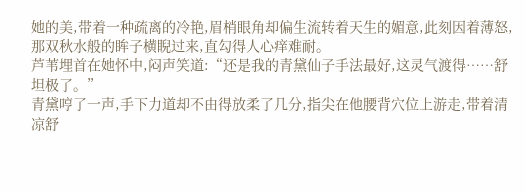她的美,带着一种疏离的冷艳,眉梢眼角却偏生流转着天生的媚意,此刻因着薄怒,那双秋水般的眸子横睨过来,直勾得人心痒难耐。
芦苇埋首在她怀中,闷声笑道:“还是我的青黛仙子手法最好,这灵气渡得……舒坦极了。”
青黛哼了一声,手下力道却不由得放柔了几分,指尖在他腰背穴位上游走,带着清凉舒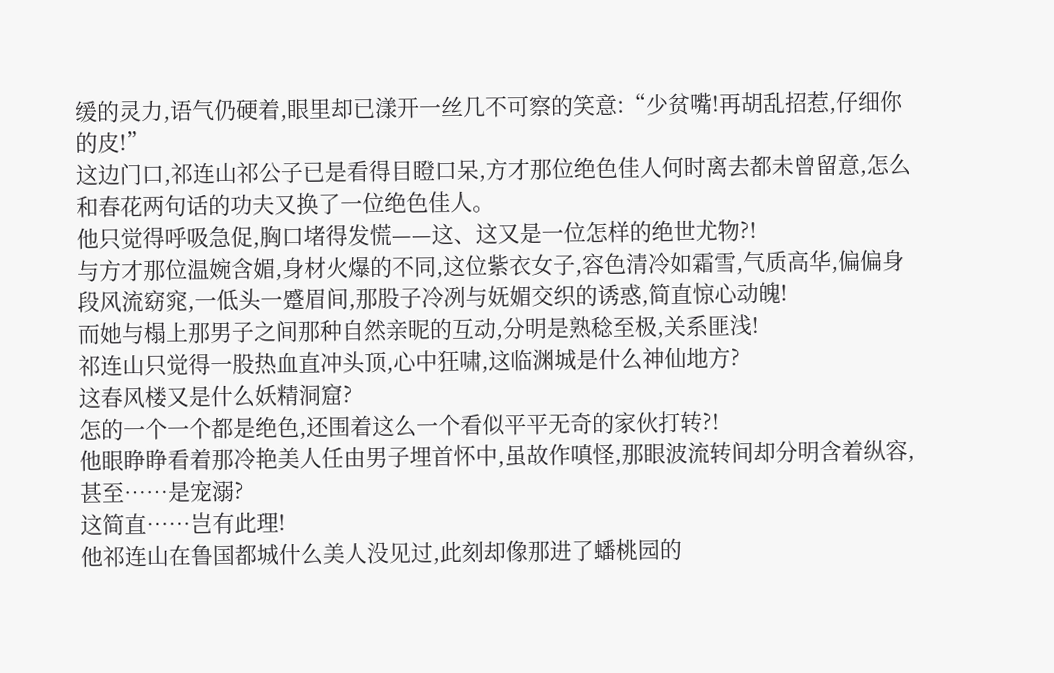缓的灵力,语气仍硬着,眼里却已漾开一丝几不可察的笑意:“少贫嘴!再胡乱招惹,仔细你的皮!”
这边门口,祁连山祁公子已是看得目瞪口呆,方才那位绝色佳人何时离去都未曾留意,怎么和春花两句话的功夫又换了一位绝色佳人。
他只觉得呼吸急促,胸口堵得发慌——这、这又是一位怎样的绝世尤物?!
与方才那位温婉含媚,身材火爆的不同,这位紫衣女子,容色清冷如霜雪,气质高华,偏偏身段风流窈窕,一低头一蹙眉间,那股子冷冽与妩媚交织的诱惑,简直惊心动魄!
而她与榻上那男子之间那种自然亲昵的互动,分明是熟稔至极,关系匪浅!
祁连山只觉得一股热血直冲头顶,心中狂啸,这临渊城是什么神仙地方?
这春风楼又是什么妖精洞窟?
怎的一个一个都是绝色,还围着这么一个看似平平无奇的家伙打转?!
他眼睁睁看着那冷艳美人任由男子埋首怀中,虽故作嗔怪,那眼波流转间却分明含着纵容,甚至……是宠溺?
这简直……岂有此理!
他祁连山在鲁国都城什么美人没见过,此刻却像那进了蟠桃园的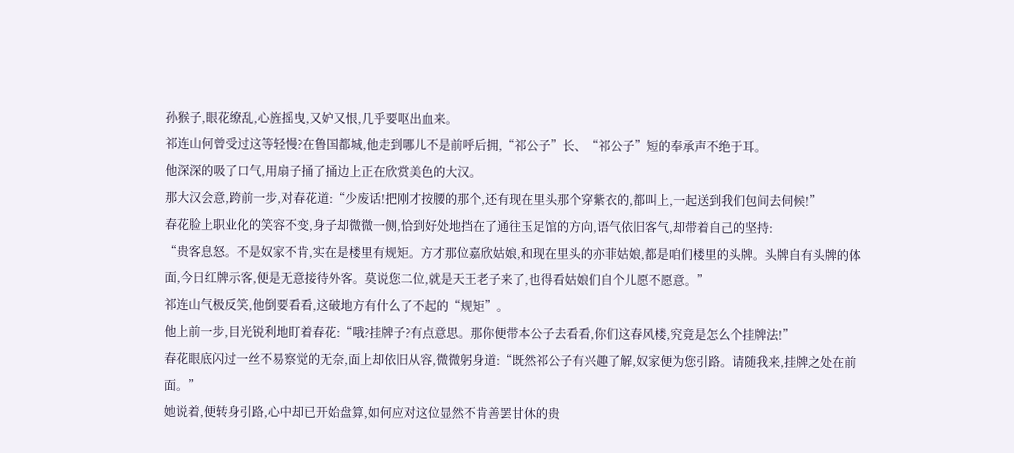孙猴子,眼花缭乱,心旌摇曳,又妒又恨,几乎要呕出血来。
祁连山何曾受过这等轻慢?在鲁国都城,他走到哪儿不是前呼后拥,“祁公子”长、“祁公子”短的奉承声不绝于耳。
他深深的吸了口气,用扇子捅了捅边上正在欣赏美色的大汉。
那大汉会意,跨前一步,对春花道:“少废话!把刚才按腰的那个,还有现在里头那个穿紫衣的,都叫上,一起送到我们包间去伺候!”
春花脸上职业化的笑容不变,身子却微微一侧,恰到好处地挡在了通往玉足馆的方向,语气依旧客气,却带着自己的坚持:
“贵客息怒。不是奴家不肯,实在是楼里有规矩。方才那位嘉欣姑娘,和现在里头的亦菲姑娘,都是咱们楼里的头牌。头牌自有头牌的体面,今日红牌示客,便是无意接待外客。莫说您二位,就是天王老子来了,也得看姑娘们自个儿愿不愿意。”
祁连山气极反笑,他倒要看看,这破地方有什么了不起的“规矩”。
他上前一步,目光锐利地盯着春花:“哦?挂牌子?有点意思。那你便带本公子去看看,你们这春风楼,究竟是怎么个挂牌法!”
春花眼底闪过一丝不易察觉的无奈,面上却依旧从容,微微躬身道:“既然祁公子有兴趣了解,奴家便为您引路。请随我来,挂牌之处在前面。”
她说着,便转身引路,心中却已开始盘算,如何应对这位显然不肯善罢甘休的贵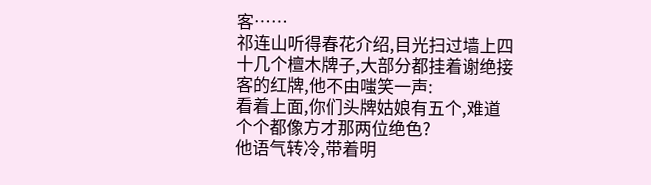客……
祁连山听得春花介绍,目光扫过墙上四十几个檀木牌子,大部分都挂着谢绝接客的红牌,他不由嗤笑一声:
看着上面,你们头牌姑娘有五个,难道个个都像方才那两位绝色?
他语气转冷,带着明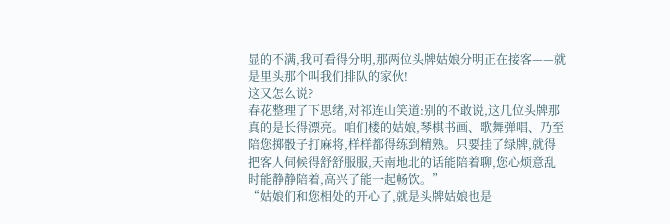显的不满,我可看得分明,那两位头牌姑娘分明正在接客——就是里头那个叫我们排队的家伙!
这又怎么说?
春花整理了下思绪,对祁连山笑道:别的不敢说,这几位头牌那真的是长得漂亮。咱们楼的姑娘,琴棋书画、歌舞弹唱、乃至陪您掷骰子打麻将,样样都得练到精熟。只要挂了绿牌,就得把客人伺候得舒舒服服,天南地北的话能陪着聊,您心烦意乱时能静静陪着,高兴了能一起畅饮。”
“姑娘们和您相处的开心了,就是头牌姑娘也是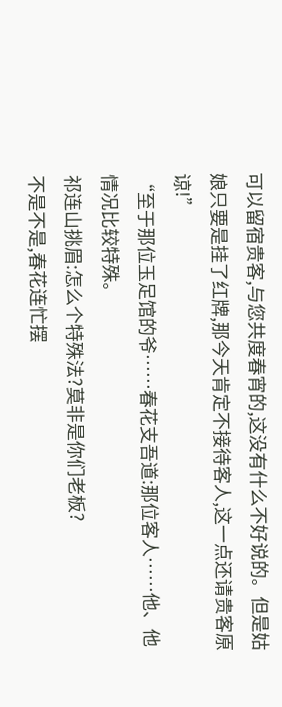可以留宿贵客,与您共度春宵的,这没有什么不好说的。但是姑娘只要是挂了红牌,那今天肯定不接待客人,这一点还请贵客原谅!”
“至于那位玉足馆的爷……春花支吾道:那位客人……他、他情况比较特殊。
祁连山挑眉:怎么个特殊法?莫非是你们老板?
不是不是,春花连忙摆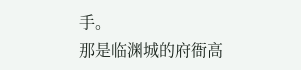手。
那是临渊城的府衙高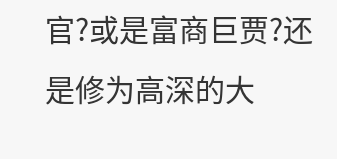官?或是富商巨贾?还是修为高深的大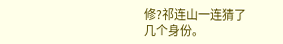修?祁连山一连猜了几个身份。